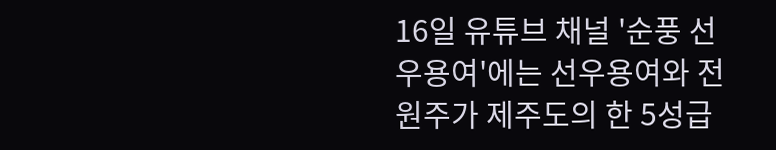16일 유튜브 채널 '순풍 선우용여'에는 선우용여와 전원주가 제주도의 한 5성급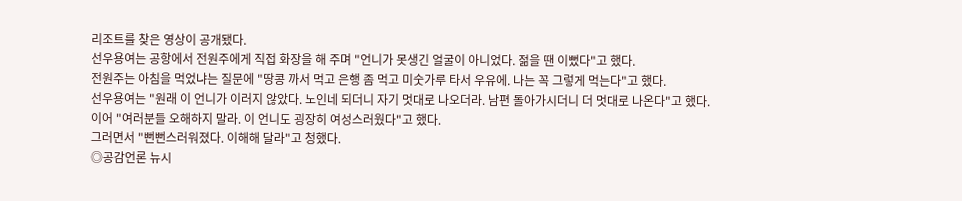리조트를 찾은 영상이 공개됐다.
선우용여는 공항에서 전원주에게 직접 화장을 해 주며 "언니가 못생긴 얼굴이 아니었다. 젊을 땐 이뻤다"고 했다.
전원주는 아침을 먹었냐는 질문에 "땅콩 까서 먹고 은행 좀 먹고 미숫가루 타서 우유에. 나는 꼭 그렇게 먹는다"고 했다.
선우용여는 "원래 이 언니가 이러지 않았다. 노인네 되더니 자기 멋대로 나오더라. 남편 돌아가시더니 더 멋대로 나온다"고 했다.
이어 "여러분들 오해하지 말라. 이 언니도 굉장히 여성스러웠다"고 했다.
그러면서 "뻔뻔스러워졌다. 이해해 달라"고 청했다.
◎공감언론 뉴시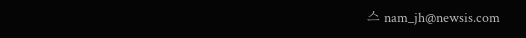스 nam_jh@newsis.com